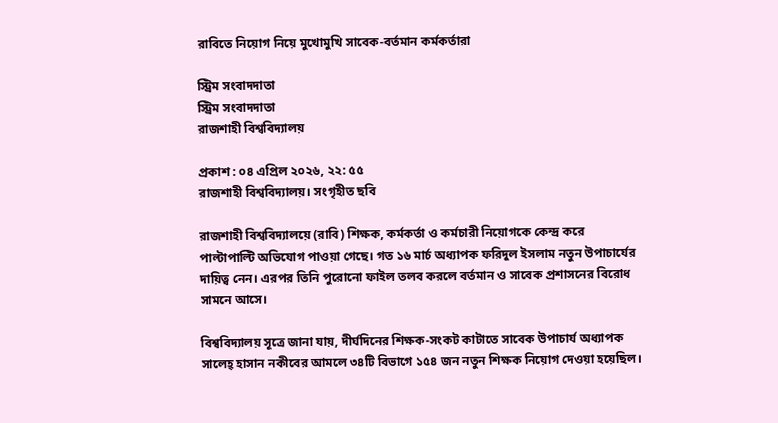রাবিতে নিয়োগ নিয়ে মুখোমুখি সাবেক-বর্তমান কর্মকর্তারা

স্ট্রিম সংবাদদাতা
স্ট্রিম সংবাদদাতা
রাজশাহী বিশ্ববিদ্যালয়

প্রকাশ : ০৪ এপ্রিল ২০২৬, ২২: ৫৫
রাজশাহী বিশ্ববিদ্যালয়। সংগৃহীত ছবি

রাজশাহী বিশ্ববিদ্যালয়ে (রাবি) শিক্ষক, কর্মকর্তা ও কর্মচারী নিয়োগকে কেন্দ্র করে পাল্টাপাল্টি অভিযোগ পাওয়া গেছে। গত ১৬ মার্চ অধ্যাপক ফরিদুল ইসলাম নতুন উপাচার্যের দায়িত্ব নেন। এরপর তিনি পুরোনো ফাইল তলব করলে বর্তমান ও সাবেক প্রশাসনের বিরোধ সামনে আসে।

বিশ্ববিদ্যালয় সূত্রে জানা যায়, দীর্ঘদিনের শিক্ষক-সংকট কাটাতে সাবেক উপাচার্য অধ্যাপক সালেহ্ হাসান নকীবের আমলে ৩৪টি বিভাগে ১৫৪ জন নতুন শিক্ষক নিয়োগ দেওয়া হয়েছিল।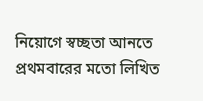নিয়োগে স্বচ্ছতা আনতে প্রথমবারের মতো লিখিত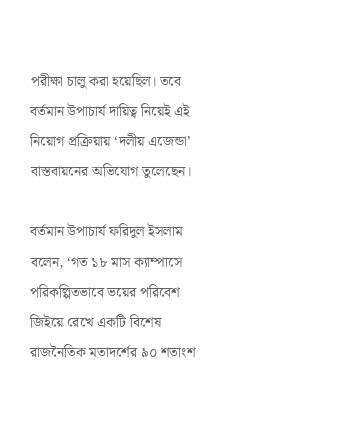পরীক্ষা চালু করা হয়েছিল। তবে বর্তমান উপাচার্য দায়িত্ব নিয়েই এই নিয়োগ প্রক্রিয়ায় ‘দলীয় এজেন্ডা’ বাস্তবায়নের অভিযোগ তুলেছেন।

বর্তমান উপাচার্য ফরিদুল ইসলাম বলেন, ‘গত ১৮ মাস ক্যাম্পাসে পরিকল্পিতভাবে ভয়ের পরিবেশ জিইয়ে রেখে একটি বিশেষ রাজনৈতিক মতাদর্শের ৯০ শতাংশ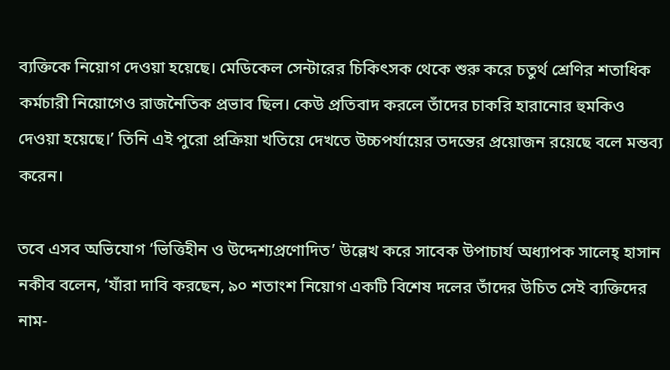ব্যক্তিকে নিয়োগ দেওয়া হয়েছে। মেডিকেল সেন্টারের চিকিৎসক থেকে শুরু করে চতুর্থ শ্রেণির শতাধিক কর্মচারী নিয়োগেও রাজনৈতিক প্রভাব ছিল। কেউ প্রতিবাদ করলে তাঁদের চাকরি হারানোর হুমকিও দেওয়া হয়েছে।’ তিনি এই পুরো প্রক্রিয়া খতিয়ে দেখতে উচ্চপর্যায়ের তদন্তের প্রয়োজন রয়েছে বলে মন্তব্য করেন।

তবে এসব অভিযোগ ‘ভিত্তিহীন ও উদ্দেশ্যপ্রণোদিত’ উল্লেখ করে সাবেক উপাচার্য অধ্যাপক সালেহ্ হাসান নকীব বলেন, ‘যাঁরা দাবি করছেন, ৯০ শতাংশ নিয়োগ একটি বিশেষ দলের তাঁদের উচিত সেই ব্যক্তিদের নাম-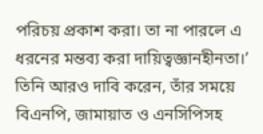পরিচয় প্রকাশ করা। তা না পারলে এ ধরনের মন্তব্য করা দায়িত্বজ্ঞানহীনতা।’ তিনি আরও দাবি করেন, তাঁর সময়ে বিএনপি, জামায়াত ও এনসিপিসহ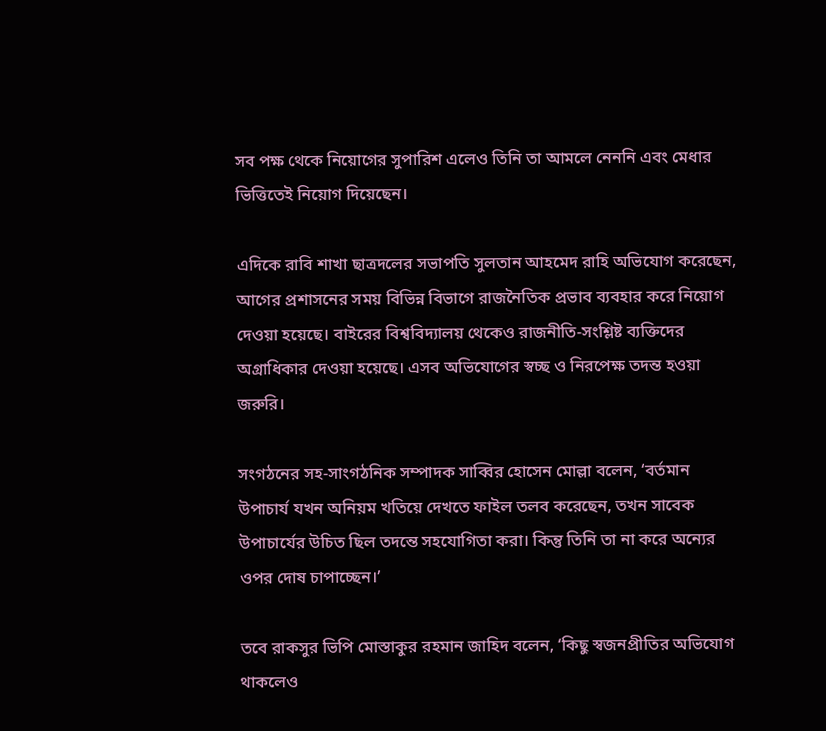সব পক্ষ থেকে নিয়োগের সুপারিশ এলেও তিনি তা আমলে নেননি এবং মেধার ভিত্তিতেই নিয়োগ দিয়েছেন।

এদিকে রাবি শাখা ছাত্রদলের সভাপতি সুলতান আহমেদ রাহি অভিযোগ করেছেন, আগের প্রশাসনের সময় বিভিন্ন বিভাগে রাজনৈতিক প্রভাব ব্যবহার করে নিয়োগ দেওয়া হয়েছে। বাইরের বিশ্ববিদ্যালয় থেকেও রাজনীতি-সংশ্লিষ্ট ব্যক্তিদের অগ্রাধিকার দেওয়া হয়েছে। এসব অভিযোগের স্বচ্ছ ও নিরপেক্ষ তদন্ত হওয়া জরুরি।

সংগঠনের সহ-সাংগঠনিক সম্পাদক সাব্বির হোসেন মোল্লা বলেন, ‘বর্তমান উপাচার্য যখন অনিয়ম খতিয়ে দেখতে ফাইল তলব করেছেন, তখন সাবেক উপাচার্যের উচিত ছিল তদন্তে সহযোগিতা করা। কিন্তু তিনি তা না করে অন্যের ওপর দোষ চাপাচ্ছেন।’

তবে রাকসুর ভিপি মোস্তাকুর রহমান জাহিদ বলেন, ‘কিছু স্বজনপ্রীতির অভিযোগ থাকলেও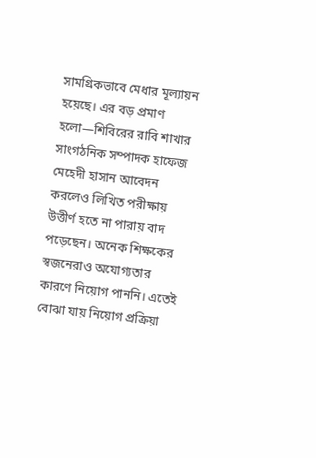সামগ্রিকভাবে মেধার মূল্যায়ন হয়েছে। এর বড় প্রমাণ হলো—শিবিরের রাবি শাখার সাংগঠনিক সম্পাদক হাফেজ মেহেদী হাসান আবেদন করলেও লিখিত পরীক্ষায় উত্তীর্ণ হতে না পারায় বাদ পড়েছেন। অনেক শিক্ষকের স্বজনেরাও অযোগ্যতার কারণে নিয়োগ পাননি। এতেই বোঝা যায় নিয়োগ প্রক্রিয়া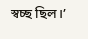স্বচ্ছ ছিল।’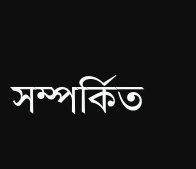সম্পর্কিত